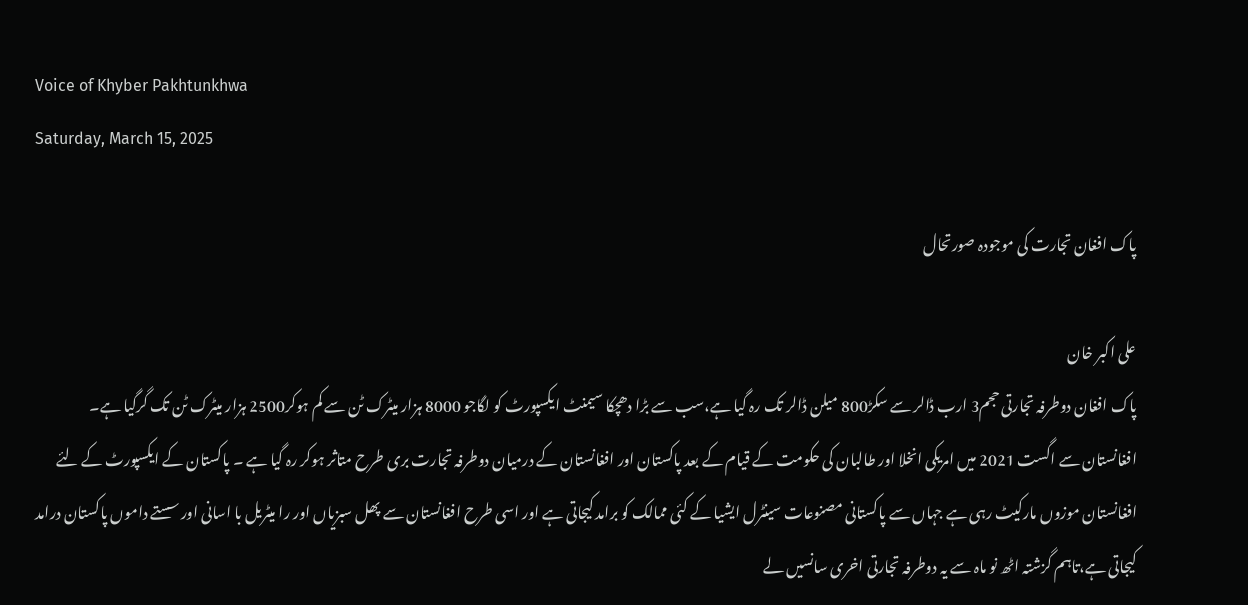Voice of Khyber Pakhtunkhwa
Saturday, March 15, 2025

پاک افغان تجارت کی موجودہ صورتحال

علی اکبر خان
پاک افغان دوطرفہ تجارتی حجم3 ارب ڈالر سے سکڑ800 میلن ڈالر تک رہ گیا ہے،سب سے بڑا دھچکا سیمنٹ ایکسپورٹ کو لگاجو 8000 ہزار میٹرک ٹن سے کم ہوکر2500 ہزار میٹرک ٹن تک گرگیا ہے۔
افغانستان سے اگست 2021 میں امریکی انخلا اور طالبان کی حکومت کے قیام کے بعد پاکستان اور افغانستان کے درمیان دوطرفہ تجارت بری طرح متاثر ہوکر رہ گیا ہے ۔ پاکستان کے ایکسپورٹ کے لئے افغانستان موزوں مارکیٹ رہی ہے جہاں سے پاکستانی مصنوعات سینٹرل ایشیا کے کئی ممالک کو برامد کیجاتی ہے اور اسی طرح افغانستان سے پھل سبزیاں اور را میٹریل با اسانی اور سستے داموں پاکستان درامد کیجاتی ہے،تاہم گزشتہ اٹھ نو ماہ سے یہ دوطرفہ تجارتی اخری سانسیں لے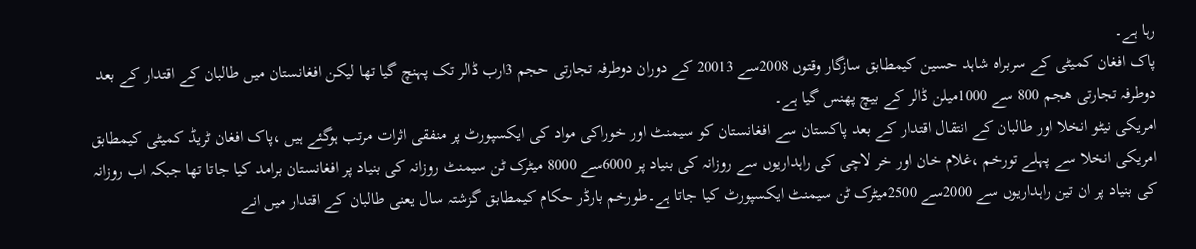رہا ہے۔
پاک افغان کمیٹی کے سربراہ شاہد حسین کیمطابق سازگار وقتوں 2008سے 20013 کے دوران دوطرفہ تجارتی حجم 3ارب ڈالر تک پہنچ گیا تھا لیکن افغانستان میں طالبان کے اقتدار کے بعد دوطرفہ تجارتی ھجم 800 سے 1000میلن ڈالر کے بیچ پھنس گیا ہے۔
امریکی نیٹو انخلا اور طالبان کے انتقال اقتدار کے بعد پاکستان سے افغانستان کو سیمنٹ اور خوراکی مواد کی ایکسپورٹ پر منفقی اثرات مرتب ہوگئے ہیں ،پاک افغان ٹریڈ کمیٹی کیمطابق امریکی انخلا سے پہلے تورخم ،غلام خان اور خر لاچی کی راہداریوں سے روزانہ کی بنیاد پر 6000سے 8000 میٹرک ٹن سیمنٹ روزانہ کی بنیاد پر افغانستان برامد کیا جاتا تھا جبکہ اب روزانہ کی بنیاد پر ان تین راہداریوں سے 2000سے 2500میٹرک ٹن سیمنٹ ایکسپورٹ کیا جاتا ہے۔طورخم بارڈر حکام کیمطابق گزشتہ سال یعنی طالبان کے اقتدار میں انے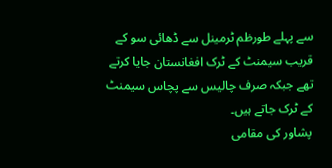سے پہلے طورظم ٹرمینل سے ڈھائی سو کے قریب سیمنٹ کے ٹرک افغانستان جایا کرتے تھے جبکہ صرف چالیس سے پچاس سیمنٹ کے ٹرک جاتے ہیں۔
پشاور کی مقامی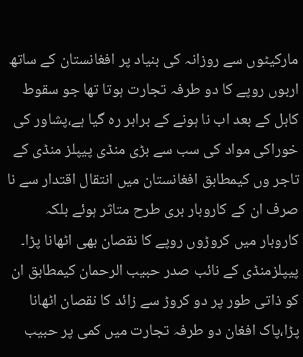مارکیٹوں سے روزانہ کی بنیاد پر افغانستان کے ساتھ اربوں روپے کا دو طرفہ تجارت ہوتا تھا جو سقوط کابل کے بعد اب نا ہونے کے برابر رہ گیا ہے،پشاور کی خوراکی مواد کی سب سے بڑی منڈی پیپلز منڈی کے تاجر وں کیمطابق افغانستان میں انتقال اقتدار سے نا صرف ان کے کاروبار بری طرح متاثر ہوئے بلکہ کاروبار میں کروڑوں روپے کا نقصان بھی اٹھانا پڑا۔
پیپلزمنڈی کے نائب صدر حبیب الرحمان کیمطابق ان کو ذاتی طور پر دو کروڑ سے زائد کا نقصان اٹھانا پڑا،پاک افغان دو طرفہ تجارت میں کمی پر حبیب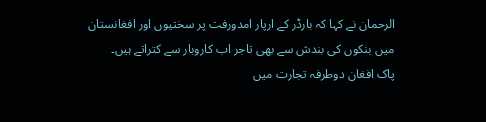الرحمان نے کہا کہ بارڈر کے ارپار امدورفت پر سختیوں اور افغانستان میں بنکوں کی بندش سے بھی تاجر اب کاروبار سے کتراتے ہیں۔
پاک افغان دوطرفہ تجارت میں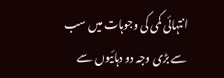انتہائی کمی کی وجوہات میں سب سے بڑی وجہ دو دہائیوں سے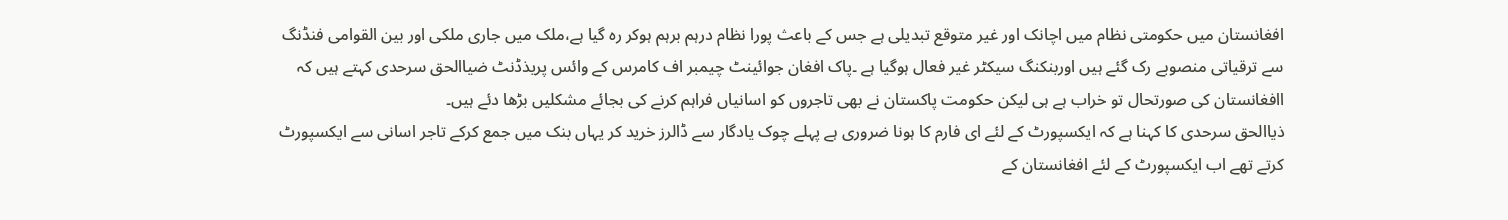افغانستان میں حکومتی نظام میں اچانک اور غیر متوقع تبدیلی ہے جس کے باعث پورا نظام درہم برہم ہوکر رہ گیا ہے،ملک میں جاری ملکی اور بین القوامی فنڈنگ سے ترقیاتی منصوبے رک گئے ہیں اوربنکنگ سیکٹر غیر فعال ہوگیا ہے ۔پاک افغان جوائینٹ چیمبر اف کامرس کے وائس پریذڈنٹ ضیاالحق سرحدی کہتے ہیں کہ اافغانستان کی صورتحال تو خراب ہے ہی لیکن حکومت پاکستان نے بھی تاجروں کو اسانیاں فراہم کرنے کی بجائے مشکلیں بڑھا دئے ہیں۔
ذیاالحق سرحدی کا کہنا ہے کہ ایکسپورٹ کے لئے ای فارم کا ہونا ضروری ہے پہلے چوک یادگار سے ڈالرز خرید کر یہاں بنک میں جمع کرکے تاجر اسانی سے ایکسپورٹ کرتے تھے اب ایکسپورٹ کے لئے افغانستان کے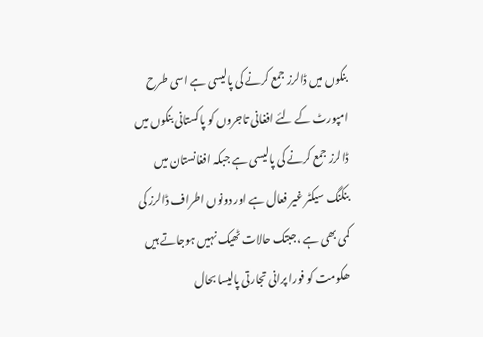بنکوں میں ڈالرز جمع کرنے کی پالیسی ہے اسی طرح امپورٹ کے لئے افغانی تاجروں کو پاکستانی بنکوں میں ڈالرز جمع کرنے کی پالیسی ہے جبکہ افغانستان میں بنکنگ سیکٹر غیر فعال ہے اور دونوں اطراف ڈالرز کی کمی بھی ہے ،جبتک حالات ٹھیک نہیں ہوجاتے ہیں ھکومت کو فورا پرانی تجارتی پالیسا بحال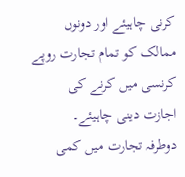کرنی چاہیئے اور دونوں ممالک کو تمام تجارت روپے کرنسی میں کرنے کی اجازت دینی چاہیئے۔
دوطرفہ تجارت میں کمی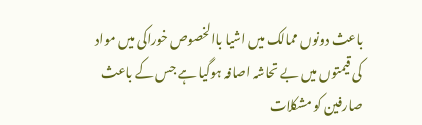باعث دونوں ممالک میں اشیا باالخصوص خوراکی میں مواد کی قیمتوں میں بے تحاشہ اصافہ ہوگیا ہے جس کے باعث صارفین کو مشکلات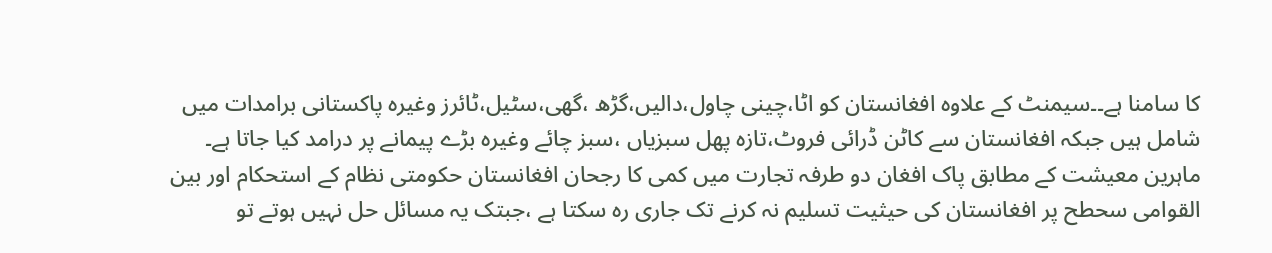کا سامنا ہے۔۔سیمنٹ کے علاوہ افغانستان کو اٹا،چینی چاول،دالیں،گڑھ ،گھی،سٹیل،ٹائرز وغیرہ پاکستانی برامدات میں شامل ہیں جبکہ افغانستان سے کاٹن ڈرائی فروٹ،تازہ پھل سبزیاں ،سبز چائے وغیرہ بڑے پیمانے پر درامد کیا جاتا ہے۔
ماہرین معیشت کے مطابق پاک افغان دو طرفہ تجارت میں کمی کا رجحان افغانستان حکومتی نظام کے استحکام اور بین القوامی سحطح پر افغانستان کی حیثیت تسلیم نہ کرنے تک جاری رہ سکتا ہے ،جبتک یہ مسائل حل نہیں ہوتے تو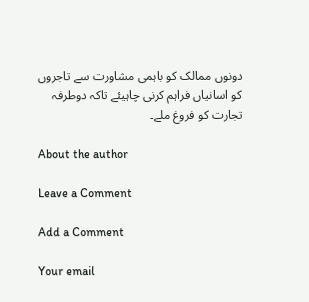دونوں ممالک کو باہمی مشاورت سے تاجروں کو اسانیاں فراہم کرنی چاہیئے تاکہ دوطرفہ تجارت کو فروغ ملے۔

About the author

Leave a Comment

Add a Comment

Your email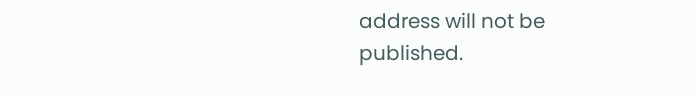address will not be published.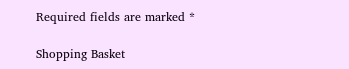Required fields are marked *

Shopping Basket